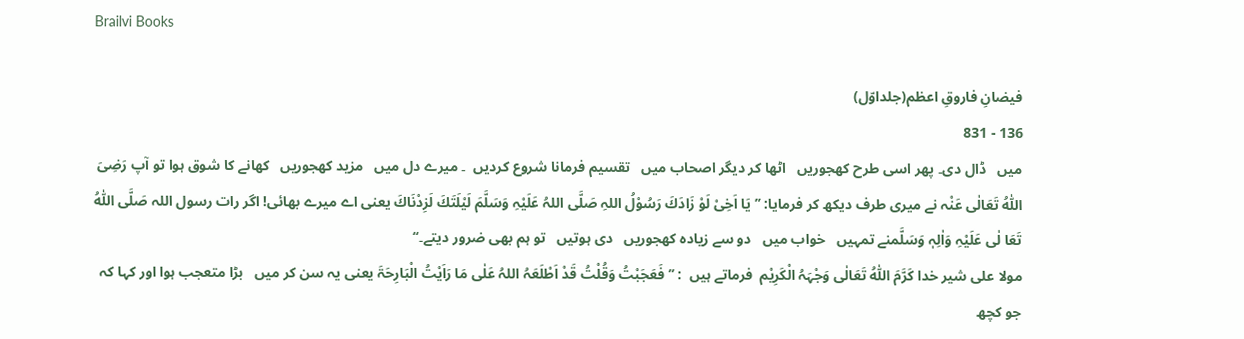Brailvi Books

فیضانِ فاروقِ اعظم(جلداوّل)
136 - 831
میں   ڈال دی۔ پھر اسی طرح کھجوریں   اٹھا کر دیگر اصحاب میں   تقسیم فرمانا شروع کردیں  ۔ میرے دل میں   مزید کھجوریں   کھانے کا شوق ہوا تو آپ رَضِیَ اللّٰہُ تَعَالٰی عَنْہ نے میری طرف دیکھ کر فرمایا: ’’یَا اَخِیْ لَوْ زَادَكَ رَسُوْلُ اللہِ صَلَّی اللہُ عَلَیْہِ وَسَلَّمَ لَیْلَتَكَ لَزِدْنَاكَ یعنی اے میرے بھائی! اگر رات رسول اللہ صَلَّی اللّٰہُ تَعَا لٰی عَلَیْہِ وَاٰلِہٖ وَسَلَّمنے تمہیں   خواب میں   دو سے زیادہ کھجوریں   دی ہوتیں   تو ہم بھی ضرور دیتے۔‘‘
مولا علی شیر خدا کَرَّمَ اللّٰہُ تَعَالٰی وَجْہَہُ الْکَرِیْم  فرماتے ہیں  : ’’فَعَجَبْتُ وَقُلْتُ قَدْ اَطْلَعَہُ اللہُ عَلٰى مَا رَاَیْتُ الْبَارِحَۃَ یعنی یہ سن کر میں   بڑا متعجب ہوا اور کہا کہ جو کچھ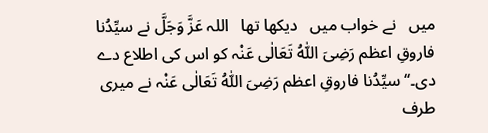میں   نے خواب میں   دیکھا تھا   اللہ عَزَّ وَجَلَّ نے سیِّدُنا فاروقِ اعظم رَضِیَ اللّٰہُ تَعَالٰی عَنْہ کو اس کی اطلاع دے دی۔‘‘سیِّدُنا فاروقِ اعظم رَضِیَ اللّٰہُ تَعَالٰی عَنْہ نے میری طرف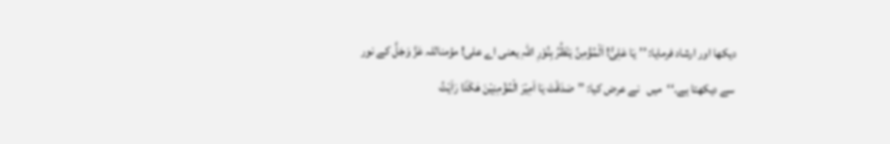دیکھا اور ارشاد فرمایا: ’’یَا عَلِیُّ! اَلْمُؤْمِنُ یَنْظُرُ بِنُوْرِ اللہِ یعنی اے علی! مؤمناللہ عَزَّ وَجَلَّ کے نور سے دیکھتا ہے۔‘‘میں   نے عرض کیا: ’’صَدَقْتَ یَا اَمِیْرَ الْمُؤْمِنِیْنَ ھٰكَذَا رَاَیْتُ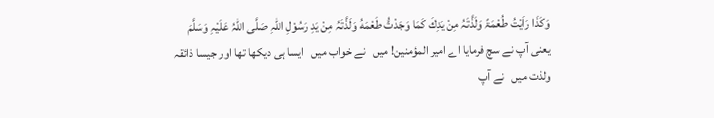وَكَذَا رَاَیْتُ طُعْمَۃً وَلَذَّتَہُ مِنْ یَدِكَ كَمَا وَجَدْتُّ طَعْمَهُ وَلَذَّتَہُ مِنْ یَدِ رَسُوْلِ اللہِ صَلَّی اللہُ عَلَیْہِ وَسَلَّمَ یعنی آپ نے سچ فرمایا اے امیر المؤمنین! میں   نے خواب میں   ایسا ہی دیکھا تھا اور جیسا ذائقہ ولذت میں   نے آپ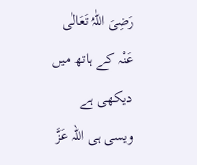رَضِیَ اللّٰہُ تَعَالٰی عَنْہ کے ہاتھ میں   دیکھی ہے ویسی ہی اللہ عَزَّ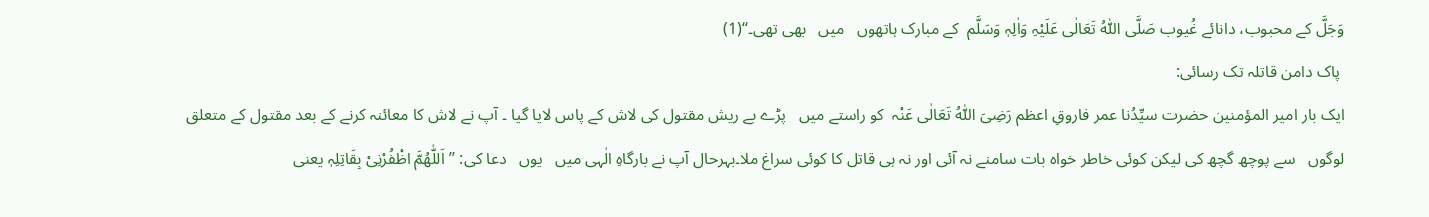وَجَلَّ کے محبوب، دانائے غُیوب صَلَّی اللّٰہُ تَعَالٰی عَلَیْہِ وَاٰلِہٖ وَسَلَّم  کے مبارک ہاتھوں   میں   بھی تھی۔‘‘(1)
 پاک دامن قاتلہ تک رسائی:
ایک بار امیر المؤمنین حضرت سیِّدُنا عمر فاروقِ اعظم رَضِیَ اللّٰہُ تَعَالٰی عَنْہ  کو راستے میں   پڑے بے ریش مقتول کی لاش کے پاس لایا گیا ۔ آپ نے لاش کا معائنہ کرنے کے بعد مقتول کے متعلق لوگوں   سے پوچھ گچھ کی لیکن کوئی خاطر خواہ بات سامنے نہ آئی اور نہ ہی قاتل کا کوئی سراغ ملا۔بہرحال آپ نے بارگاہِ الٰہی میں   یوں   دعا کی: ’’اَللّٰھُمَّ اظْفُرْنِیْ بِقَاتِلِہٖ یعنی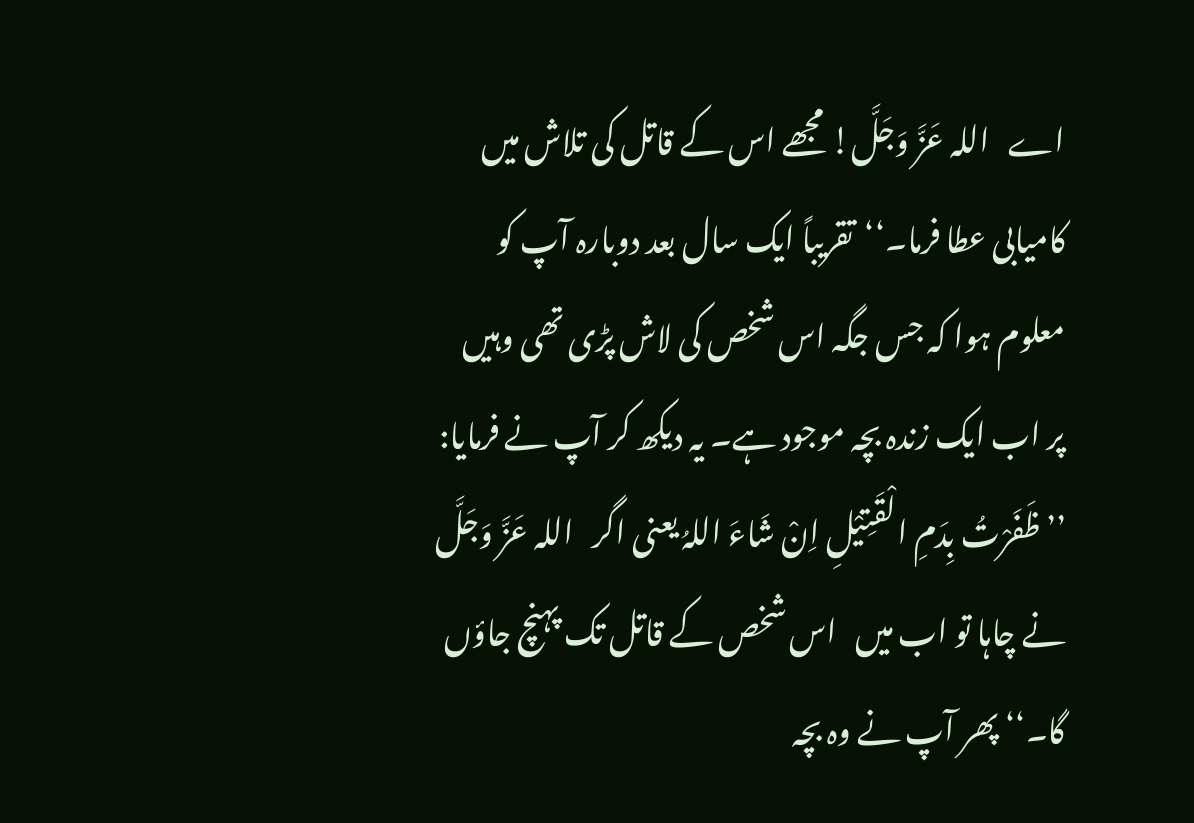اے   اللہ عَزَّ وَجَلَّ! مجھے اس کے قاتل کی تلاش میں   کامیابی عطا فرما۔‘‘تقریباً ایک سال بعد دوبارہ آپ کو معلوم ہوا کہ جس جگہ اس شخص کی لاش پڑی تھی وہیں   پر اب ایک زندہ بچہ موجود ہے۔ یہ دیکھ کر آپ نے فرمایا: ’’ظَفَرْتُ بِدَمِ الْقَتِیْلِ اِنْ شَاءَ اللہُ یعنی اگر   اللہ عَزَّ وَجَلَّ نے چاہا تو اب میں   اس شخص کے قاتل تک پہنچ جاؤں   گا۔‘‘ پھر آپ نے وہ بچہ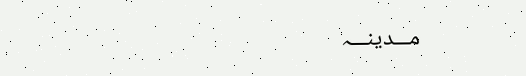مـــدینـــہ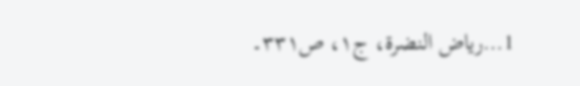1…ریاض النضرۃ، ج۱، ص۳۳۱۔